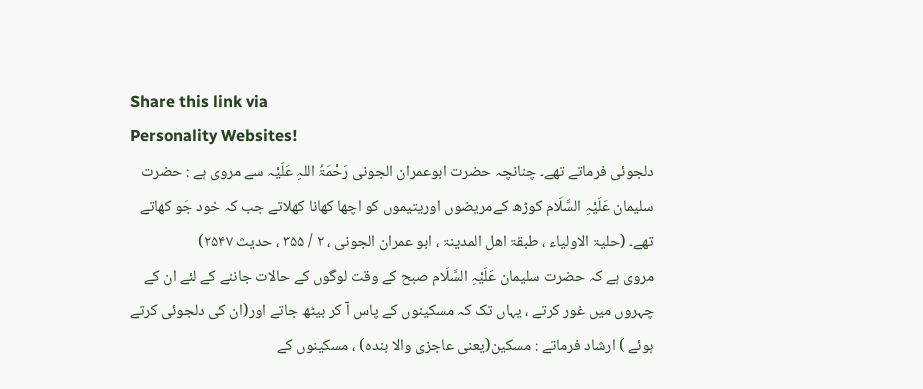Share this link via
Personality Websites!
دلجوئی فرماتے تھے۔ چنانچہ حضرت ابوعمران الجونی رَحْمَۃُ اللہِ عَلَیْہ سے مروی ہے : حضرت سلیمان عَلَیْہِ السَّلَام کوڑھ کےمریضوں اوریتیموں کو اچھا کھانا کھلاتے جب کہ خود جَو کھاتے تھے۔ (حلیۃ الاولیاء ، طبقۃ اھل المدینۃ ، ابو عمران الجونی ، ۲ / ۳۵۵ ، حدیث ۲۵۴۷)
مروی ہے کہ حضرت سلیمان عَلَیْہِ السَّلَام صبح کے وقت لوگوں کے حالات جاننے کے لئے ان کے چہروں میں غور کرتے ، یہاں تک کہ مسکینوں کے پاس آ کر بیٹھ جاتے اور(ان کی دلجوئی کرتے ہوئے ) ارشاد فرماتے : مسکین(یعنی عاجزی والا بندہ) ، مسکینوں کے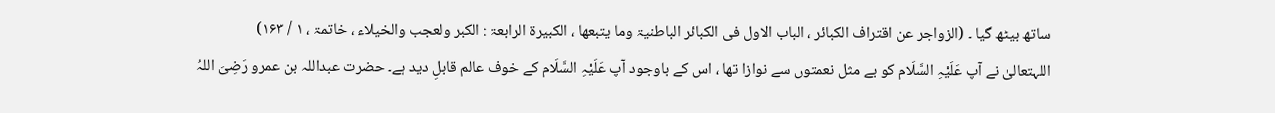ساتھ بیٹھ گیا ۔ (الزواجر عن اقتراف الکبائر ، الباب الاول فی الکبائر الباطنیۃ وما یتبعھا ، الکبیرۃ الرابعۃ : الکبر ولعجب والخیلاء ، خاتمۃ ، ۱ / ۱۶۳)
اللہتعالیٰ نے آپ عَلَیْہِ السَّلَام کو بے مثل نعمتوں سے نوازا تھا ، اس کے باوجود آپ عَلَیْہِ السَّلَام کے خوف عالم قابلِ دید ہے۔ حضرت عبداللہ بن عمرو رَضِیَ اللہُ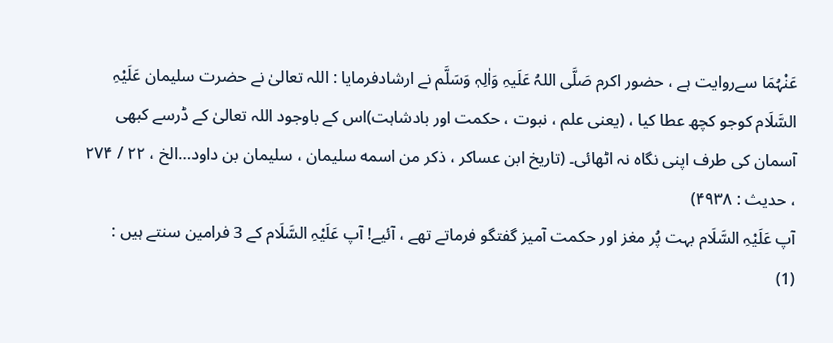عَنْہُمَا سےروایت ہے ، حضور اکرم صَلَّی اللہُ عَلَیہِ وَاٰلِہٖ وَسَلَّم نے ارشادفرمایا : اللہ تعالیٰ نے حضرت سلیمان عَلَیْہِ السَّلَام کوجو کچھ عطا کیا ، (یعنی علم ، نبوت ، حکمت اور بادشاہت)اس کے باوجود اللہ تعالیٰ کے ڈرسے کبھی آسمان کی طرف اپنی نگاہ نہ اٹھائی۔ (تاریخ ابن عساکر ، ذکر من اسمه سلیمان ، سلیمان بن داود…الخ ، ۲۲ / ۲۷۴ ، حدیث : ۴۹۳۸)
آپ عَلَیْہِ السَّلَام بہت پُر مغز اور حکمت آمیز گفتگو فرماتے تھے ، آئیے! آپ عَلَیْہِ السَّلَام کے 3 فرامین سنتے ہیں :
(1)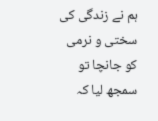ہم نے زندگی کی سختی و نرمی کو جانچا تو سمجھ لیا کہ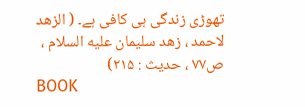تھوڑی زندگی ہی کافی ہے۔ ( الزھد لاحمد ، زھد سلیمان علیه السلام ، ص۷۷ ، حدیث : ۲۱۵)
BOOK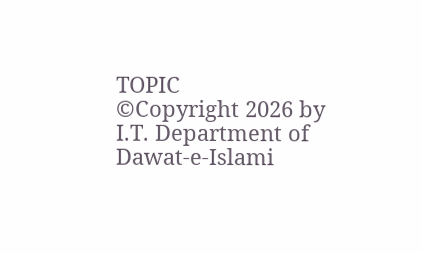TOPIC
©Copyright 2026 by I.T. Department of Dawat-e-Islami